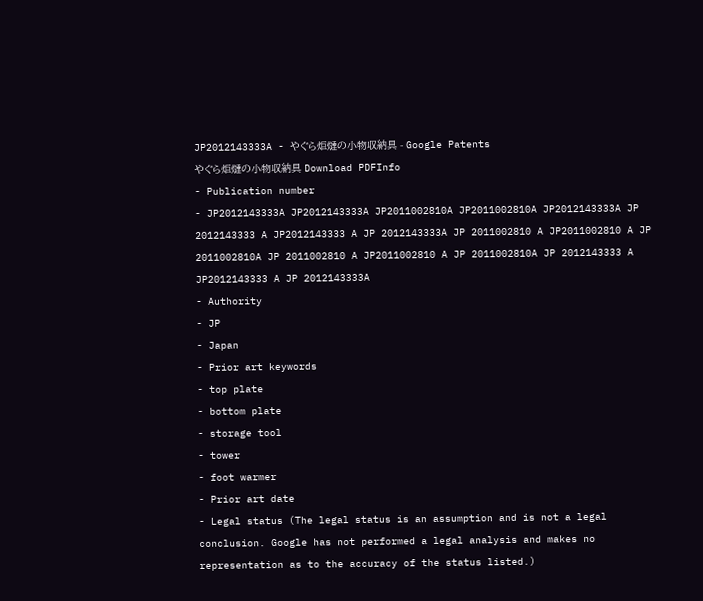JP2012143333A - やぐら炬燵の小物収納具 - Google Patents
やぐら炬燵の小物収納具 Download PDFInfo
- Publication number
- JP2012143333A JP2012143333A JP2011002810A JP2011002810A JP2012143333A JP 2012143333 A JP2012143333 A JP 2012143333A JP 2011002810 A JP2011002810 A JP 2011002810A JP 2011002810 A JP2011002810 A JP 2011002810A JP 2012143333 A JP2012143333 A JP 2012143333A
- Authority
- JP
- Japan
- Prior art keywords
- top plate
- bottom plate
- storage tool
- tower
- foot warmer
- Prior art date
- Legal status (The legal status is an assumption and is not a legal conclusion. Google has not performed a legal analysis and makes no representation as to the accuracy of the status listed.)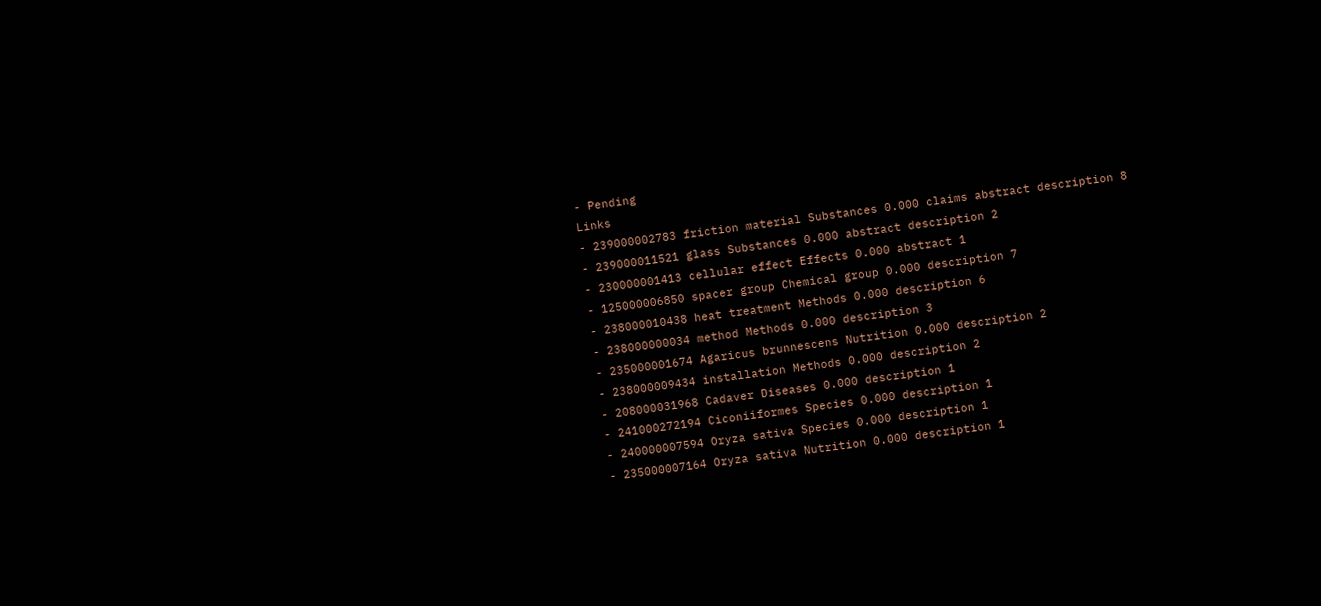- Pending
Links
- 239000002783 friction material Substances 0.000 claims abstract description 8
- 239000011521 glass Substances 0.000 abstract description 2
- 230000001413 cellular effect Effects 0.000 abstract 1
- 125000006850 spacer group Chemical group 0.000 description 7
- 238000010438 heat treatment Methods 0.000 description 6
- 238000000034 method Methods 0.000 description 3
- 235000001674 Agaricus brunnescens Nutrition 0.000 description 2
- 238000009434 installation Methods 0.000 description 2
- 208000031968 Cadaver Diseases 0.000 description 1
- 241000272194 Ciconiiformes Species 0.000 description 1
- 240000007594 Oryza sativa Species 0.000 description 1
- 235000007164 Oryza sativa Nutrition 0.000 description 1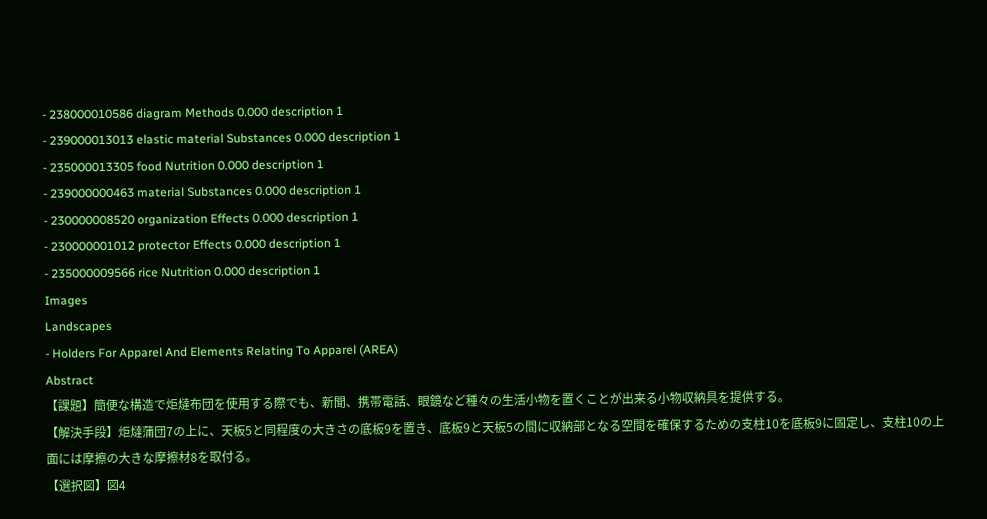- 238000010586 diagram Methods 0.000 description 1
- 239000013013 elastic material Substances 0.000 description 1
- 235000013305 food Nutrition 0.000 description 1
- 239000000463 material Substances 0.000 description 1
- 230000008520 organization Effects 0.000 description 1
- 230000001012 protector Effects 0.000 description 1
- 235000009566 rice Nutrition 0.000 description 1
Images
Landscapes
- Holders For Apparel And Elements Relating To Apparel (AREA)
Abstract
【課題】簡便な構造で炬燵布団を使用する際でも、新聞、携帯電話、眼鏡など種々の生活小物を置くことが出来る小物収納具を提供する。
【解決手段】炬燵蒲団7の上に、天板5と同程度の大きさの底板9を置き、底板9と天板5の間に収納部となる空間を確保するための支柱10を底板9に固定し、支柱10の上面には摩擦の大きな摩擦材8を取付る。
【選択図】図4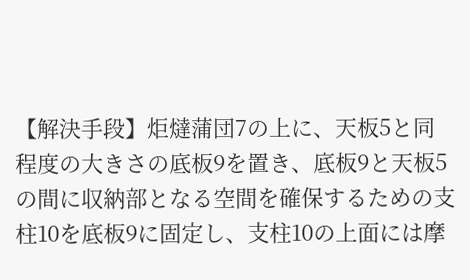【解決手段】炬燵蒲団7の上に、天板5と同程度の大きさの底板9を置き、底板9と天板5の間に収納部となる空間を確保するための支柱10を底板9に固定し、支柱10の上面には摩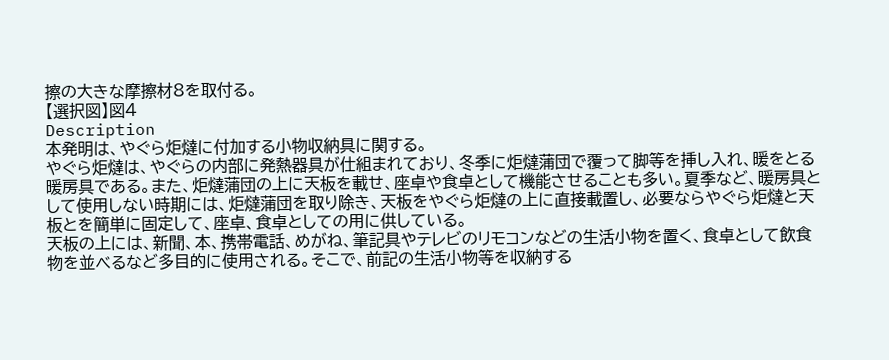擦の大きな摩擦材8を取付る。
【選択図】図4
Description
本発明は、やぐら炬燵に付加する小物収納具に関する。
やぐら炬燵は、やぐらの内部に発熱器具が仕組まれており、冬季に炬燵蒲団で覆って脚等を挿し入れ、暖をとる暖房具である。また、炬燵蒲団の上に天板を載せ、座卓や食卓として機能させることも多い。夏季など、暖房具として使用しない時期には、炬燵蒲団を取り除き、天板をやぐら炬燵の上に直接載置し、必要ならやぐら炬燵と天板とを簡単に固定して、座卓、食卓としての用に供している。
天板の上には、新聞、本、携帯電話、めがね、筆記具やテレビのリモコンなどの生活小物を置く、食卓として飲食物を並べるなど多目的に使用される。そこで、前記の生活小物等を収納する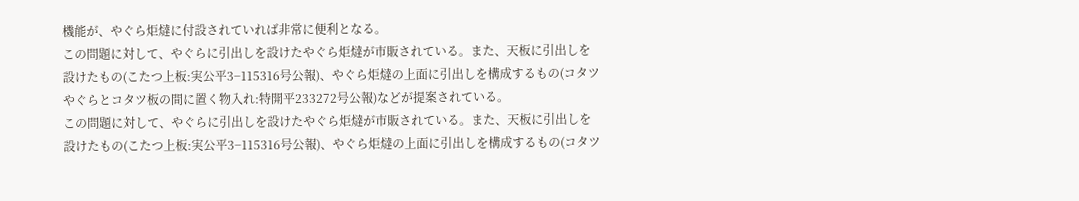機能が、やぐら炬燵に付設されていれば非常に便利となる。
この問題に対して、やぐらに引出しを設けたやぐら炬燵が市販されている。また、天板に引出しを設けたもの(こたつ上板:実公平3−115316号公報)、やぐら炬燵の上面に引出しを構成するもの(コタツやぐらとコタツ板の間に置く物入れ:特開平233272号公報)などが提案されている。
この問題に対して、やぐらに引出しを設けたやぐら炬燵が市販されている。また、天板に引出しを設けたもの(こたつ上板:実公平3−115316号公報)、やぐら炬燵の上面に引出しを構成するもの(コタツ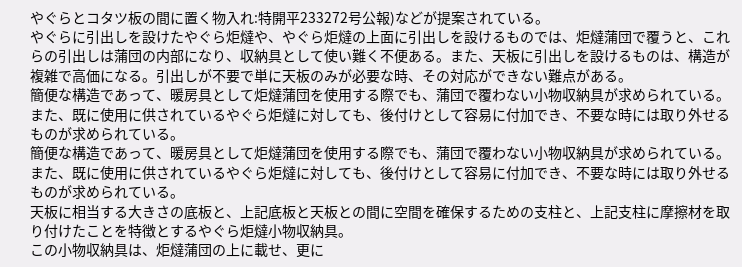やぐらとコタツ板の間に置く物入れ:特開平233272号公報)などが提案されている。
やぐらに引出しを設けたやぐら炬燵や、やぐら炬燵の上面に引出しを設けるものでは、炬燵蒲団で覆うと、これらの引出しは蒲団の内部になり、収納具として使い難く不便ある。また、天板に引出しを設けるものは、構造が複雑で高価になる。引出しが不要で単に天板のみが必要な時、その対応ができない難点がある。
簡便な構造であって、暖房具として炬燵蒲団を使用する際でも、蒲団で覆わない小物収納具が求められている。また、既に使用に供されているやぐら炬燵に対しても、後付けとして容易に付加でき、不要な時には取り外せるものが求められている。
簡便な構造であって、暖房具として炬燵蒲団を使用する際でも、蒲団で覆わない小物収納具が求められている。また、既に使用に供されているやぐら炬燵に対しても、後付けとして容易に付加でき、不要な時には取り外せるものが求められている。
天板に相当する大きさの底板と、上記底板と天板との間に空間を確保するための支柱と、上記支柱に摩擦材を取り付けたことを特徴とするやぐら炬燵小物収納具。
この小物収納具は、炬燵蒲団の上に載せ、更に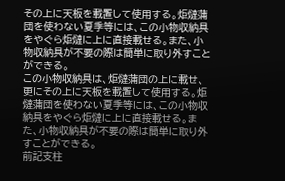その上に天板を載置して使用する。炬燵蒲団を使わない夏季等には、この小物収納具をやぐら炬燵に上に直接載せる。また、小物収納具が不要の際は簡単に取り外すことができる。
この小物収納具は、炬燵蒲団の上に載せ、更にその上に天板を載置して使用する。炬燵蒲団を使わない夏季等には、この小物収納具をやぐら炬燵に上に直接載せる。また、小物収納具が不要の際は簡単に取り外すことができる。
前記支柱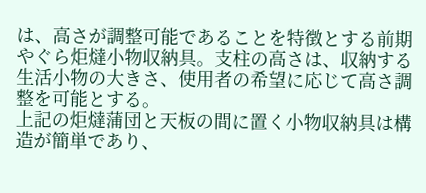は、高さが調整可能であることを特徴とする前期やぐら炬燵小物収納具。支柱の高さは、収納する生活小物の大きさ、使用者の希望に応じて高さ調整を可能とする。
上記の炬燵蒲団と天板の間に置く小物収納具は構造が簡単であり、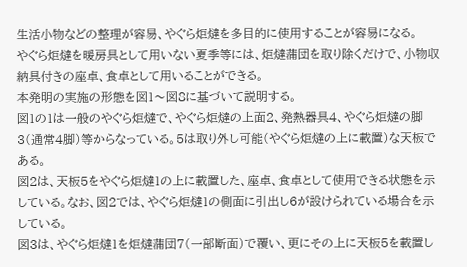生活小物などの整理が容易、やぐら炬燵を多目的に使用することが容易になる。
やぐら炬燵を暖房具として用いない夏季等には、炬燵蒲団を取り除くだけで、小物収納具付きの座卓、食卓として用いることができる。
本発明の実施の形態を図1〜図8に基づいて説明する。
図1の1は一般のやぐら炬燵で、やぐら炬燵の上面2、発熱器具4、やぐら炬燵の脚3(通常4脚)等からなっている。5は取り外し可能(やぐら炬燵の上に載置)な天板である。
図2は、天板5をやぐら炬燵1の上に載置した、座卓、食卓として使用できる状態を示している。なお、図2では、やぐら炬燵1の側面に引出し6が設けられている場合を示している。
図3は、やぐら炬燵1を炬燵蒲団7(一部断面)で覆い、更にその上に天板5を載置し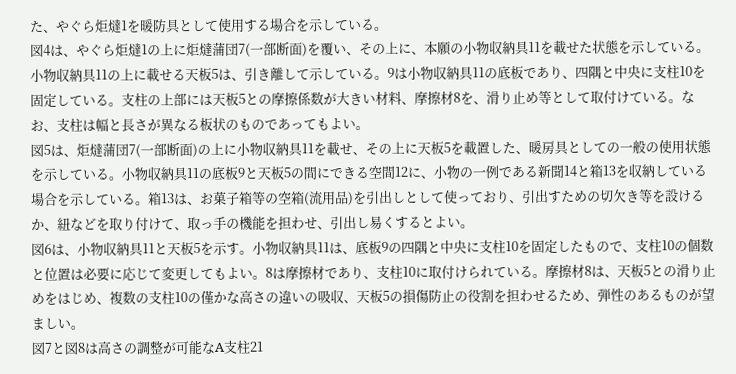た、やぐら炬燵1を暖防具として使用する場合を示している。
図4は、やぐら炬燵1の上に炬燵蒲団7(一部断面)を覆い、その上に、本願の小物収納具11を載せた状態を示している。小物収納具11の上に載せる天板5は、引き離して示している。9は小物収納具11の底板であり、四隅と中央に支柱10を固定している。支柱の上部には天板5との摩擦係数が大きい材料、摩擦材8を、滑り止め等として取付けている。なお、支柱は幅と長さが異なる板状のものであってもよい。
図5は、炬燵蒲団7(一部断面)の上に小物収納具11を載せ、その上に天板5を載置した、暖房具としての一般の使用状態を示している。小物収納具11の底板9と天板5の間にできる空間12に、小物の一例である新聞14と箱13を収納している場合を示している。箱13は、お菓子箱等の空箱(流用品)を引出しとして使っており、引出すための切欠き等を設けるか、紐などを取り付けて、取っ手の機能を担わせ、引出し易くするとよい。
図6は、小物収納具11と天板5を示す。小物収納具11は、底板9の四隅と中央に支柱10を固定したもので、支柱10の個数と位置は必要に応じて変更してもよい。8は摩擦材であり、支柱10に取付けられている。摩擦材8は、天板5との滑り止めをはじめ、複数の支柱10の僅かな高さの違いの吸収、天板5の損傷防止の役割を担わせるため、弾性のあるものが望ましい。
図7と図8は高さの調整が可能なA支柱21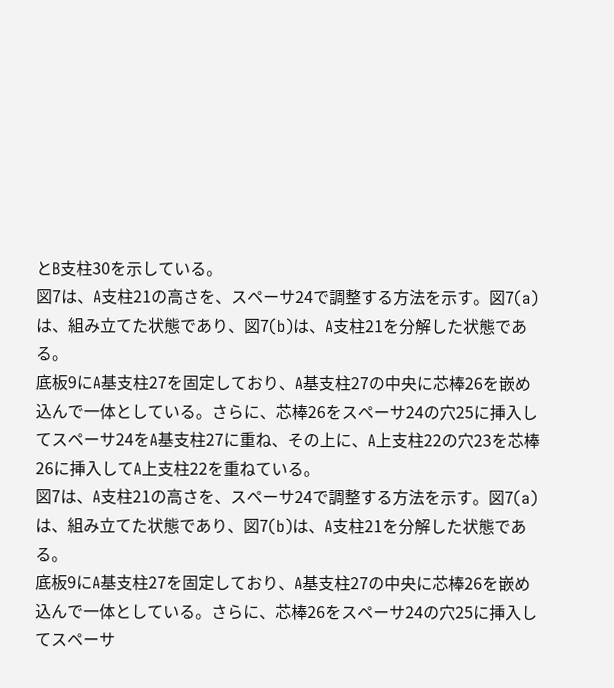とB支柱30を示している。
図7は、A支柱21の高さを、スペーサ24で調整する方法を示す。図7(a)は、組み立てた状態であり、図7(b)は、A支柱21を分解した状態である。
底板9にA基支柱27を固定しており、A基支柱27の中央に芯棒26を嵌め込んで一体としている。さらに、芯棒26をスペーサ24の穴25に挿入してスペーサ24をA基支柱27に重ね、その上に、A上支柱22の穴23を芯棒26に挿入してA上支柱22を重ねている。
図7は、A支柱21の高さを、スペーサ24で調整する方法を示す。図7(a)は、組み立てた状態であり、図7(b)は、A支柱21を分解した状態である。
底板9にA基支柱27を固定しており、A基支柱27の中央に芯棒26を嵌め込んで一体としている。さらに、芯棒26をスペーサ24の穴25に挿入してスペーサ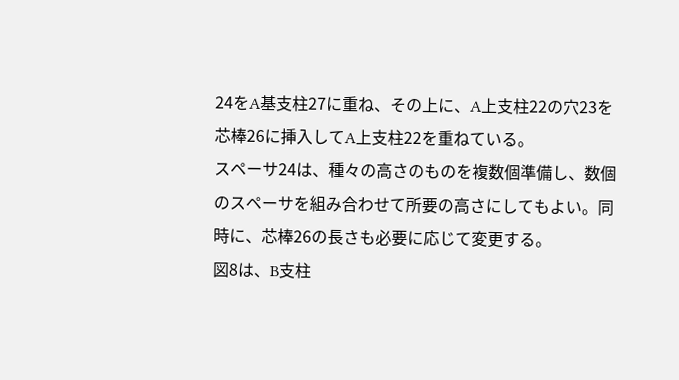24をA基支柱27に重ね、その上に、A上支柱22の穴23を芯棒26に挿入してA上支柱22を重ねている。
スペーサ24は、種々の高さのものを複数個準備し、数個のスペーサを組み合わせて所要の高さにしてもよい。同時に、芯棒26の長さも必要に応じて変更する。
図8は、B支柱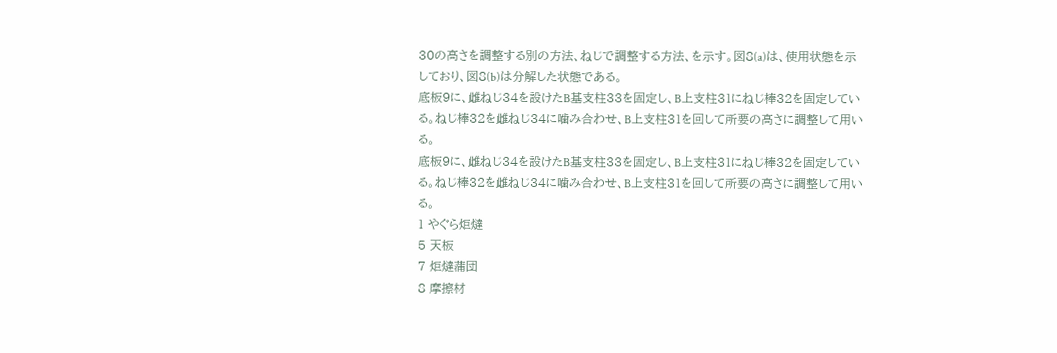30の高さを調整する別の方法、ねじで調整する方法、を示す。図8(a)は、使用状態を示しており、図8(b)は分解した状態である。
底板9に、雌ねじ34を設けたB基支柱33を固定し、B上支柱31にねじ棒32を固定している。ねじ棒32を雌ねじ34に噛み合わせ、B上支柱31を回して所要の高さに調整して用いる。
底板9に、雌ねじ34を設けたB基支柱33を固定し、B上支柱31にねじ棒32を固定している。ねじ棒32を雌ねじ34に噛み合わせ、B上支柱31を回して所要の高さに調整して用いる。
1 やぐら炬燵
5 天板
7 炬燵蒲団
8 摩擦材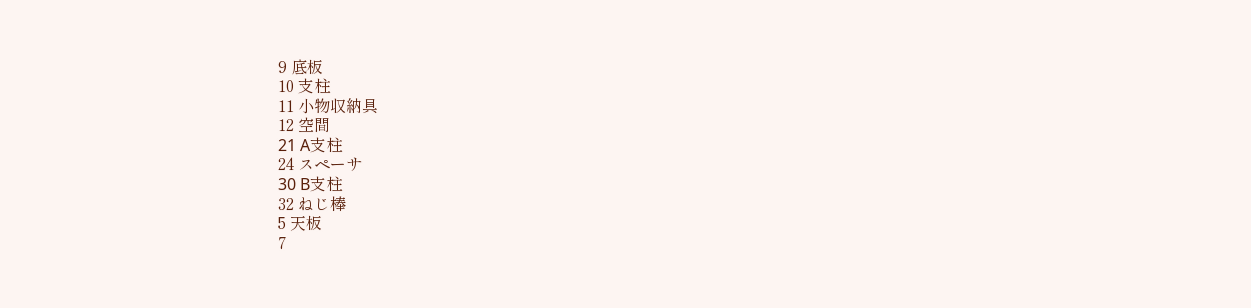9 底板
10 支柱
11 小物収納具
12 空間
21 A支柱
24 スペーサ
30 B支柱
32 ねじ棒
5 天板
7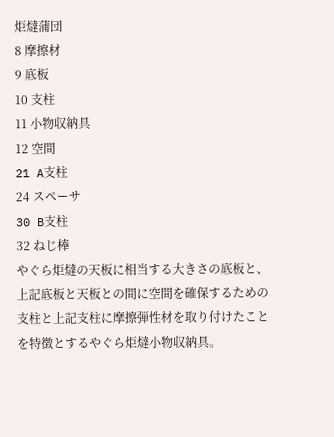炬燵蒲団
8 摩擦材
9 底板
10 支柱
11 小物収納具
12 空間
21 A支柱
24 スペーサ
30 B支柱
32 ねじ棒
やぐら炬燵の天板に相当する大きさの底板と、上記底板と天板との間に空間を確保するための支柱と上記支柱に摩擦弾性材を取り付けたことを特徴とするやぐら炬燵小物収納具。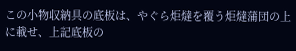この小物収納具の底板は、やぐら炬燵を覆う炬燵蒲団の上に載せ、上記底板の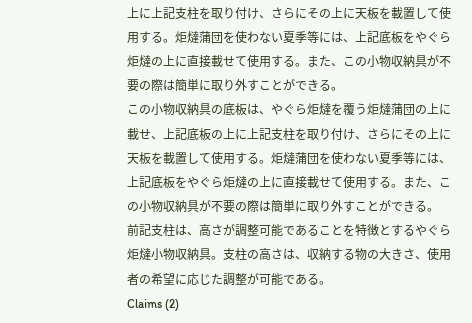上に上記支柱を取り付け、さらにその上に天板を載置して使用する。炬燵蒲団を使わない夏季等には、上記底板をやぐら炬燵の上に直接載せて使用する。また、この小物収納具が不要の際は簡単に取り外すことができる。
この小物収納具の底板は、やぐら炬燵を覆う炬燵蒲団の上に載せ、上記底板の上に上記支柱を取り付け、さらにその上に天板を載置して使用する。炬燵蒲団を使わない夏季等には、上記底板をやぐら炬燵の上に直接載せて使用する。また、この小物収納具が不要の際は簡単に取り外すことができる。
前記支柱は、高さが調整可能であることを特徴とするやぐら炬燵小物収納具。支柱の高さは、収納する物の大きさ、使用者の希望に応じた調整が可能である。
Claims (2)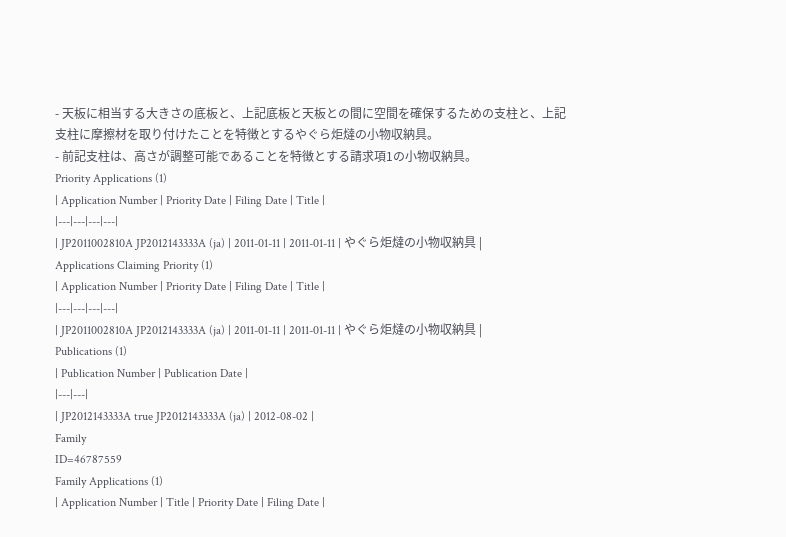- 天板に相当する大きさの底板と、上記底板と天板との間に空間を確保するための支柱と、上記支柱に摩擦材を取り付けたことを特徴とするやぐら炬燵の小物収納具。
- 前記支柱は、高さが調整可能であることを特徴とする請求項1の小物収納具。
Priority Applications (1)
| Application Number | Priority Date | Filing Date | Title |
|---|---|---|---|
| JP2011002810A JP2012143333A (ja) | 2011-01-11 | 2011-01-11 | やぐら炬燵の小物収納具 |
Applications Claiming Priority (1)
| Application Number | Priority Date | Filing Date | Title |
|---|---|---|---|
| JP2011002810A JP2012143333A (ja) | 2011-01-11 | 2011-01-11 | やぐら炬燵の小物収納具 |
Publications (1)
| Publication Number | Publication Date |
|---|---|
| JP2012143333A true JP2012143333A (ja) | 2012-08-02 |
Family
ID=46787559
Family Applications (1)
| Application Number | Title | Priority Date | Filing Date |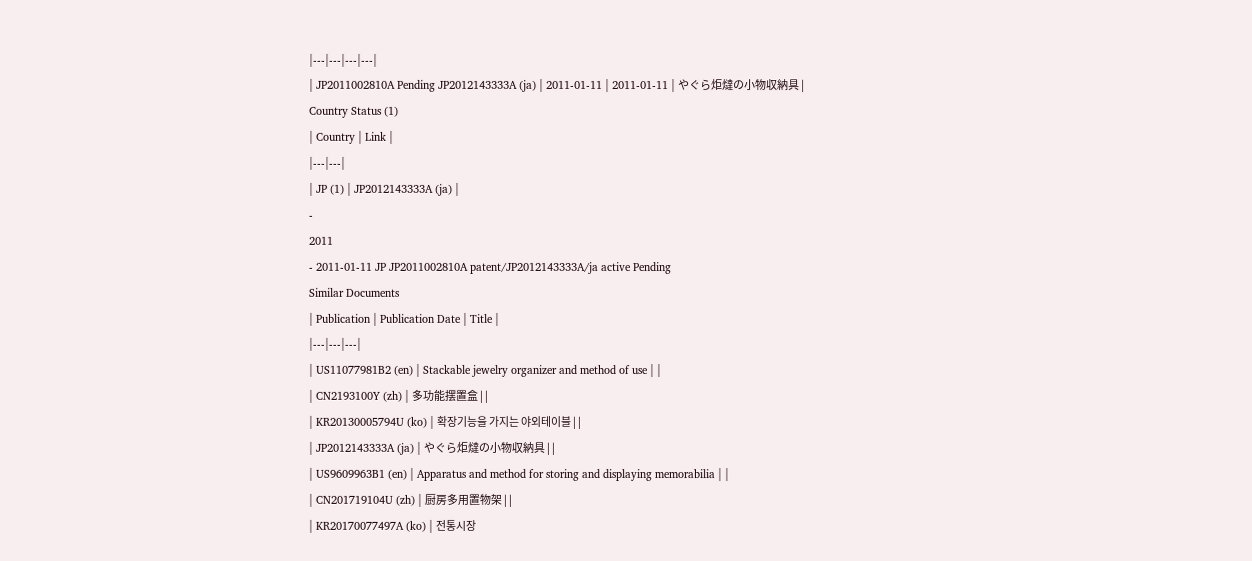|---|---|---|---|
| JP2011002810A Pending JP2012143333A (ja) | 2011-01-11 | 2011-01-11 | やぐら炬燵の小物収納具 |
Country Status (1)
| Country | Link |
|---|---|
| JP (1) | JP2012143333A (ja) |
-
2011
- 2011-01-11 JP JP2011002810A patent/JP2012143333A/ja active Pending
Similar Documents
| Publication | Publication Date | Title |
|---|---|---|
| US11077981B2 (en) | Stackable jewelry organizer and method of use | |
| CN2193100Y (zh) | 多功能摆置盒 | |
| KR20130005794U (ko) | 확장기능을 가지는 야외테이블 | |
| JP2012143333A (ja) | やぐら炬燵の小物収納具 | |
| US9609963B1 (en) | Apparatus and method for storing and displaying memorabilia | |
| CN201719104U (zh) | 厨房多用置物架 | |
| KR20170077497A (ko) | 전통시장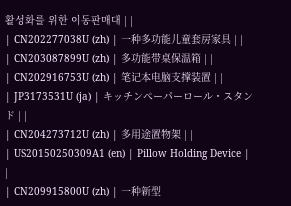활성화를 위한 이동판매대 | |
| CN202277038U (zh) | 一种多功能儿童套房家具 | |
| CN203087899U (zh) | 多功能带桌保温箱 | |
| CN202916753U (zh) | 笔记本电脑支撑装置 | |
| JP3173531U (ja) | キッチンペーパーロール・スタンド | |
| CN204273712U (zh) | 多用途置物架 | |
| US20150250309A1 (en) | Pillow Holding Device | |
| CN209915800U (zh) | 一种新型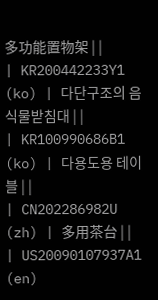多功能置物架 | |
| KR200442233Y1 (ko) | 다단구조의 음식물받침대 | |
| KR100990686B1 (ko) | 다용도용 테이블 | |
| CN202286982U (zh) | 多用茶台 | |
| US20090107937A1 (en)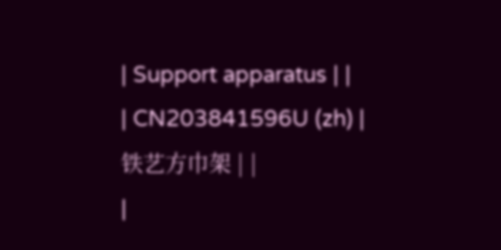| Support apparatus | |
| CN203841596U (zh) | 铁艺方巾架 | |
|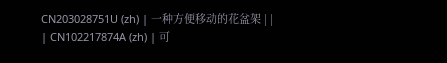CN203028751U (zh) | 一种方便移动的花盆架 | |
| CN102217874A (zh) | 可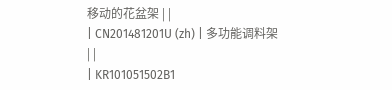移动的花盆架 | |
| CN201481201U (zh) | 多功能调料架 | |
| KR101051502B1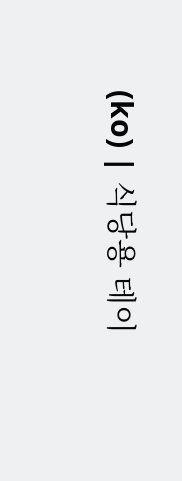(ko) | 식당용 테이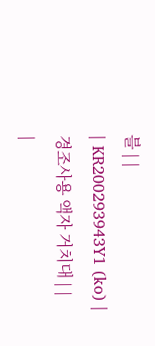블 | |
| KR200293943Y1 (ko) | 경조사용 액자 거치대 | |
|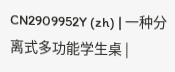CN2909952Y (zh) | 一种分离式多功能学生桌 |